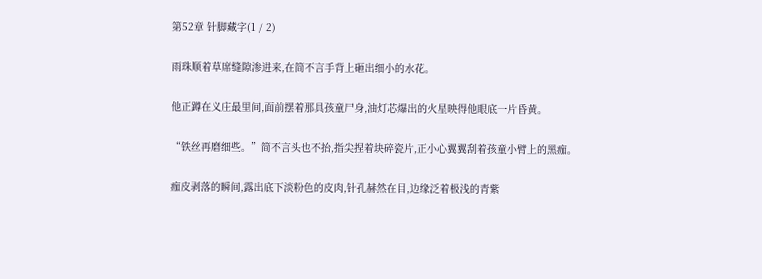第52章 针脚藏字(1 / 2)

雨珠顺着草席缝隙渗进来,在简不言手背上砸出细小的水花。

他正蹲在义庄最里间,面前摆着那具孩童尸身,油灯芯爆出的火星映得他眼底一片昏黄。

“铁丝再磨细些。”简不言头也不抬,指尖捏着块碎瓷片,正小心翼翼刮着孩童小臂上的黑痂。

痂皮剥落的瞬间,露出底下淡粉色的皮肉,针孔赫然在目,边缘泛着极浅的青紫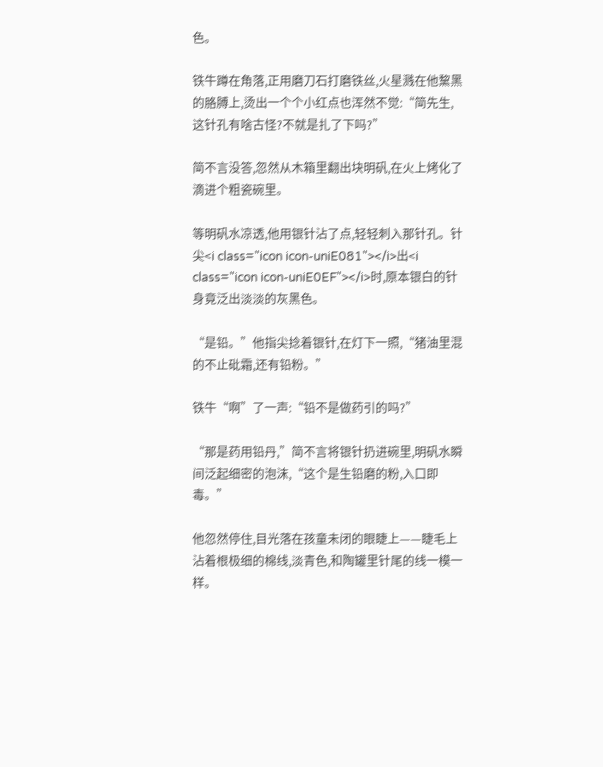色。

铁牛蹲在角落,正用磨刀石打磨铁丝,火星溅在他黧黑的胳膊上,烫出一个个小红点也浑然不觉:“简先生,这针孔有啥古怪?不就是扎了下吗?”

简不言没答,忽然从木箱里翻出块明矾,在火上烤化了滴进个粗瓷碗里。

等明矾水凉透,他用银针沾了点,轻轻刺入那针孔。针尖<i class="icon icon-uniE081"></i>出<i class="icon icon-uniE0EF"></i>时,原本银白的针身竟泛出淡淡的灰黑色。

“是铅。”他指尖捻着银针,在灯下一照,“猪油里混的不止砒霜,还有铅粉。”

铁牛“啊”了一声:“铅不是做药引的吗?”

“那是药用铅丹,”简不言将银针扔进碗里,明矾水瞬间泛起细密的泡沫,“这个是生铅磨的粉,入口即毒。”

他忽然停住,目光落在孩童未闭的眼睫上——睫毛上沾着根极细的棉线,淡青色,和陶罐里针尾的线一模一样。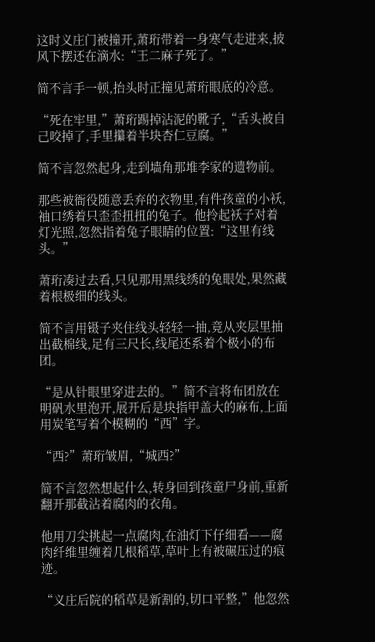这时义庄门被撞开,萧珩带着一身寒气走进来,披风下摆还在滴水:“王二麻子死了。”

简不言手一顿,抬头时正撞见萧珩眼底的冷意。

“死在牢里,”萧珩踢掉沾泥的靴子,“舌头被自己咬掉了,手里攥着半块杏仁豆腐。”

简不言忽然起身,走到墙角那堆李家的遗物前。

那些被衙役随意丢弃的衣物里,有件孩童的小袄,袖口绣着只歪歪扭扭的兔子。他拎起袄子对着灯光照,忽然指着兔子眼睛的位置:“这里有线头。”

萧珩凑过去看,只见那用黑线绣的兔眼处,果然藏着根极细的线头。

简不言用镊子夹住线头轻轻一抽,竟从夹层里抽出截棉线,足有三尺长,线尾还系着个极小的布团。

“是从针眼里穿进去的。”简不言将布团放在明矾水里泡开,展开后是块指甲盖大的麻布,上面用炭笔写着个模糊的“西”字。

“西?”萧珩皱眉,“城西?”

简不言忽然想起什么,转身回到孩童尸身前,重新翻开那截沾着腐肉的衣角。

他用刀尖挑起一点腐肉,在油灯下仔细看——腐肉纤维里缠着几根稻草,草叶上有被碾压过的痕迹。

“义庄后院的稻草是新割的,切口平整,”他忽然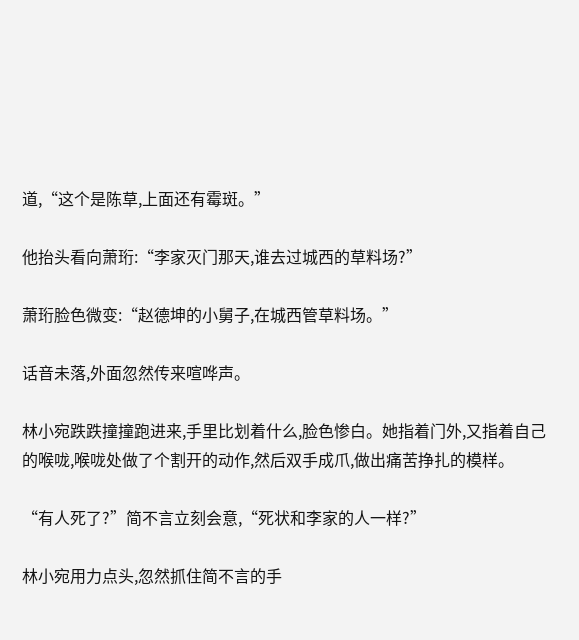道,“这个是陈草,上面还有霉斑。”

他抬头看向萧珩:“李家灭门那天,谁去过城西的草料场?”

萧珩脸色微变:“赵德坤的小舅子,在城西管草料场。”

话音未落,外面忽然传来喧哗声。

林小宛跌跌撞撞跑进来,手里比划着什么,脸色惨白。她指着门外,又指着自己的喉咙,喉咙处做了个割开的动作,然后双手成爪,做出痛苦挣扎的模样。

“有人死了?”简不言立刻会意,“死状和李家的人一样?”

林小宛用力点头,忽然抓住简不言的手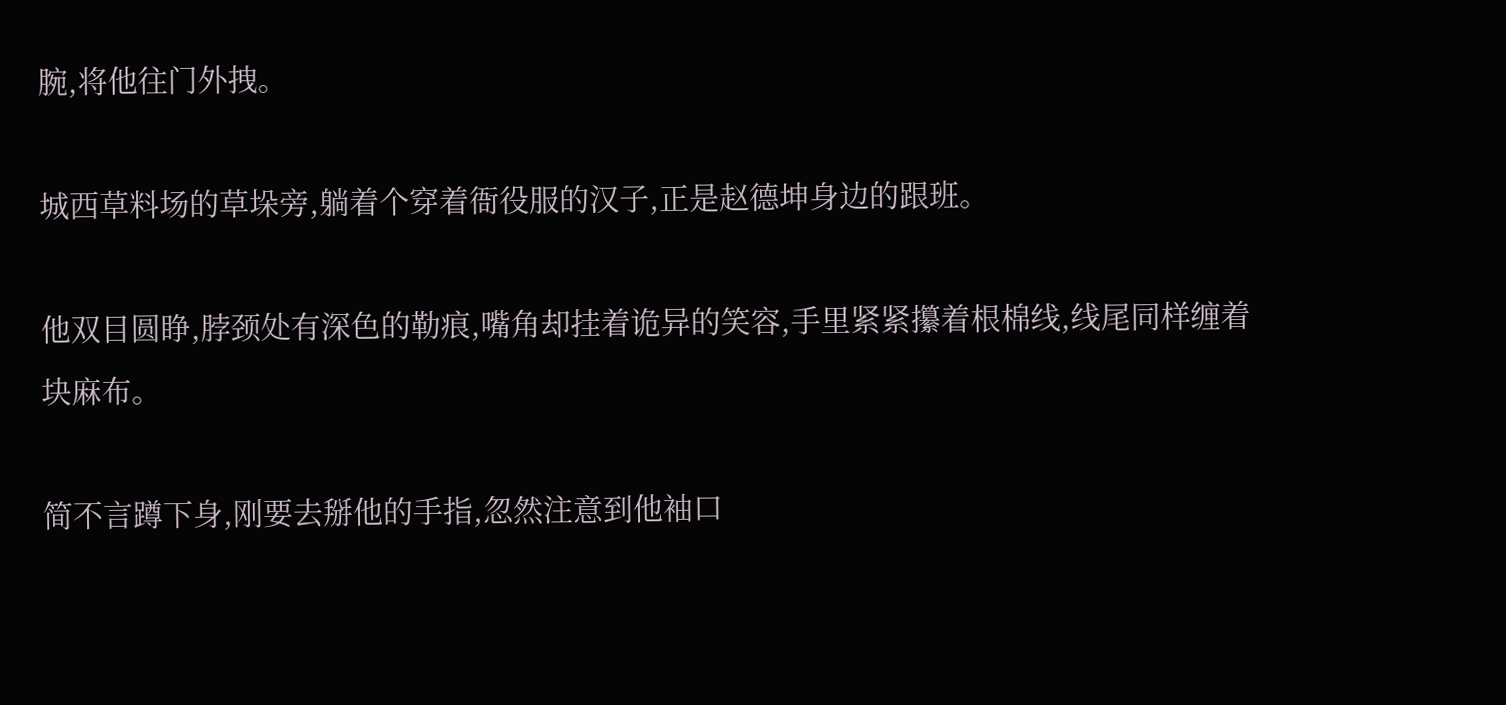腕,将他往门外拽。

城西草料场的草垛旁,躺着个穿着衙役服的汉子,正是赵德坤身边的跟班。

他双目圆睁,脖颈处有深色的勒痕,嘴角却挂着诡异的笑容,手里紧紧攥着根棉线,线尾同样缠着块麻布。

简不言蹲下身,刚要去掰他的手指,忽然注意到他袖口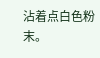沾着点白色粉末。